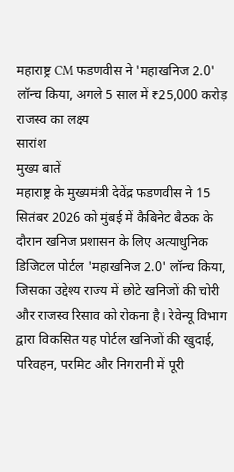महाराष्ट्र CM फडणवीस ने 'महाखनिज 2.0' लॉन्च किया, अगले 5 साल में ₹25,000 करोड़ राजस्व का लक्ष्य
सारांश
मुख्य बातें
महाराष्ट्र के मुख्यमंत्री देवेंद्र फडणवीस ने 15 सितंबर 2026 को मुंबई में कैबिनेट बैठक के दौरान खनिज प्रशासन के लिए अत्याधुनिक डिजिटल पोर्टल 'महाखनिज 2.0' लॉन्च किया, जिसका उद्देश्य राज्य में छोटे खनिजों की चोरी और राजस्व रिसाव को रोकना है। रेवेन्यू विभाग द्वारा विकसित यह पोर्टल खनिजों की खुदाई, परिवहन, परमिट और निगरानी में पूरी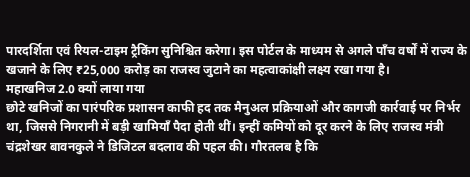पारदर्शिता एवं रियल-टाइम ट्रैकिंग सुनिश्चित करेगा। इस पोर्टल के माध्यम से अगले पाँच वर्षों में राज्य के खजाने के लिए ₹25,000 करोड़ का राजस्व जुटाने का महत्वाकांक्षी लक्ष्य रखा गया है।
महाखनिज 2.0 क्यों लाया गया
छोटे खनिजों का पारंपरिक प्रशासन काफी हद तक मैनुअल प्रक्रियाओं और कागजी कार्रवाई पर निर्भर था, जिससे निगरानी में बड़ी खामियाँ पैदा होती थीं। इन्हीं कमियों को दूर करने के लिए राजस्व मंत्री चंद्रशेखर बावनकुले ने डिजिटल बदलाव की पहल की। गौरतलब है कि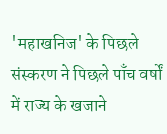'महाखनिज' के पिछले संस्करण ने पिछले पाँच वर्षों में राज्य के खजाने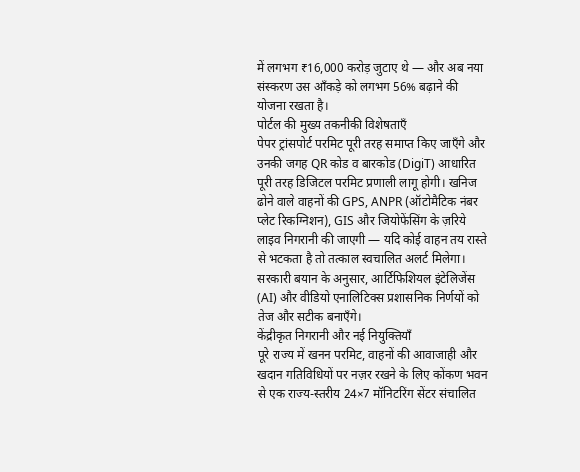में लगभग ₹16,000 करोड़ जुटाए थे — और अब नया संस्करण उस आँकड़े को लगभग 56% बढ़ाने की योजना रखता है।
पोर्टल की मुख्य तकनीकी विशेषताएँ
पेपर ट्रांसपोर्ट परमिट पूरी तरह समाप्त किए जाएँगे और उनकी जगह QR कोड व बारकोड (DigiT) आधारित पूरी तरह डिजिटल परमिट प्रणाली लागू होगी। खनिज ढोने वाले वाहनों की GPS, ANPR (ऑटोमैटिक नंबर प्लेट रिकग्निशन), GIS और जियोफेंसिंग के ज़रिये लाइव निगरानी की जाएगी — यदि कोई वाहन तय रास्ते से भटकता है तो तत्काल स्वचालित अलर्ट मिलेगा। सरकारी बयान के अनुसार, आर्टिफिशियल इंटेलिजेंस (AI) और वीडियो एनालिटिक्स प्रशासनिक निर्णयों को तेज और सटीक बनाएँगे।
केंद्रीकृत निगरानी और नई नियुक्तियाँ
पूरे राज्य में खनन परमिट, वाहनों की आवाजाही और खदान गतिविधियों पर नज़र रखने के लिए कोंकण भवन से एक राज्य-स्तरीय 24×7 मॉनिटरिंग सेंटर संचालित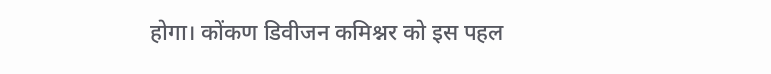होगा। कोंकण डिवीजन कमिश्नर को इस पहल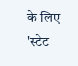के लिए 'स्टेट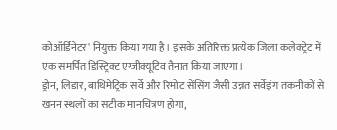कोऑर्डिनेटर' नियुक्त किया गया है। इसके अतिरिक्त प्रत्येक जिला कलेक्ट्रेट में एक समर्पित डिस्ट्रिक्ट एग्जीक्यूटिव तैनात किया जाएगा।
ड्रोन, लिडार, बाथिमेट्रिक सर्वे और रिमोट सेंसिंग जैसी उन्नत सर्वेइंग तकनीकों से खनन स्थलों का सटीक मानचित्रण होगा,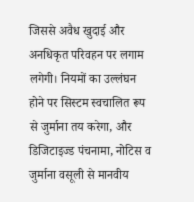जिससे अवैध खुदाई और अनधिकृत परिवहन पर लगाम लगेगी। नियमों का उल्लंघन होने पर सिस्टम स्वचालित रूप से जुर्माना तय करेगा, और डिजिटाइज्ड पंचनामा, नोटिस व जुर्माना वसूली से मानवीय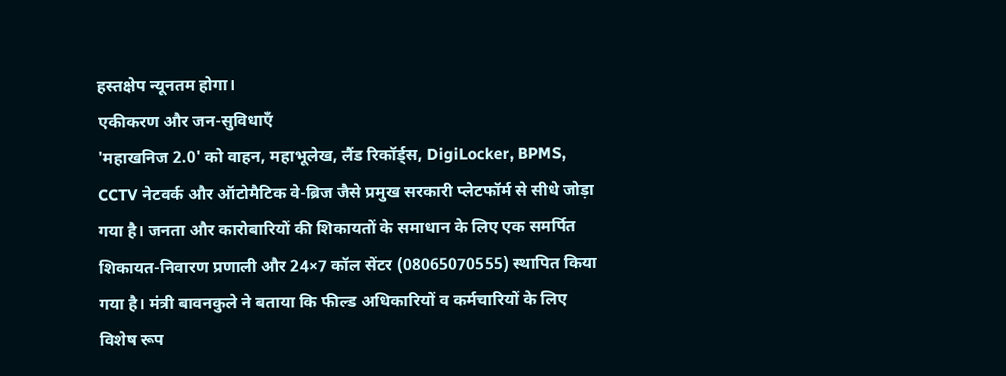हस्तक्षेप न्यूनतम होगा।
एकीकरण और जन-सुविधाएँ
'महाखनिज 2.0' को वाहन, महाभूलेख, लैंड रिकॉर्ड्स, DigiLocker, BPMS, CCTV नेटवर्क और ऑटोमैटिक वे-ब्रिज जैसे प्रमुख सरकारी प्लेटफॉर्म से सीधे जोड़ा गया है। जनता और कारोबारियों की शिकायतों के समाधान के लिए एक समर्पित शिकायत-निवारण प्रणाली और 24×7 कॉल सेंटर (08065070555) स्थापित किया गया है। मंत्री बावनकुले ने बताया कि फील्ड अधिकारियों व कर्मचारियों के लिए विशेष रूप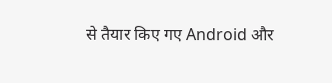से तैयार किए गए Android और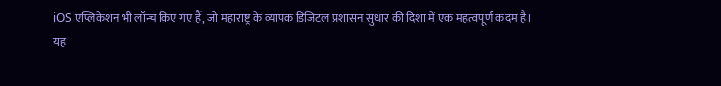iOS एप्लिकेशन भी लॉन्च किए गए हैं, जो महाराष्ट्र के व्यापक डिजिटल प्रशासन सुधार की दिशा में एक महत्वपूर्ण कदम है।
यह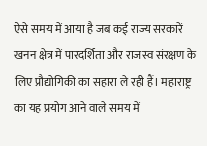ऐसे समय में आया है जब कई राज्य सरकारें खनन क्षेत्र में पारदर्शिता और राजस्व संरक्षण के लिए प्रौद्योगिकी का सहारा ले रही हैं। महाराष्ट्र का यह प्रयोग आने वाले समय में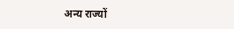अन्य राज्यों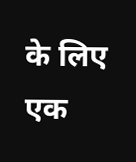के लिए एक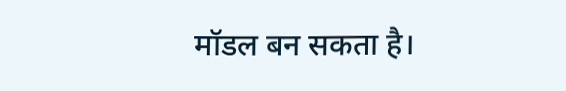मॉडल बन सकता है।